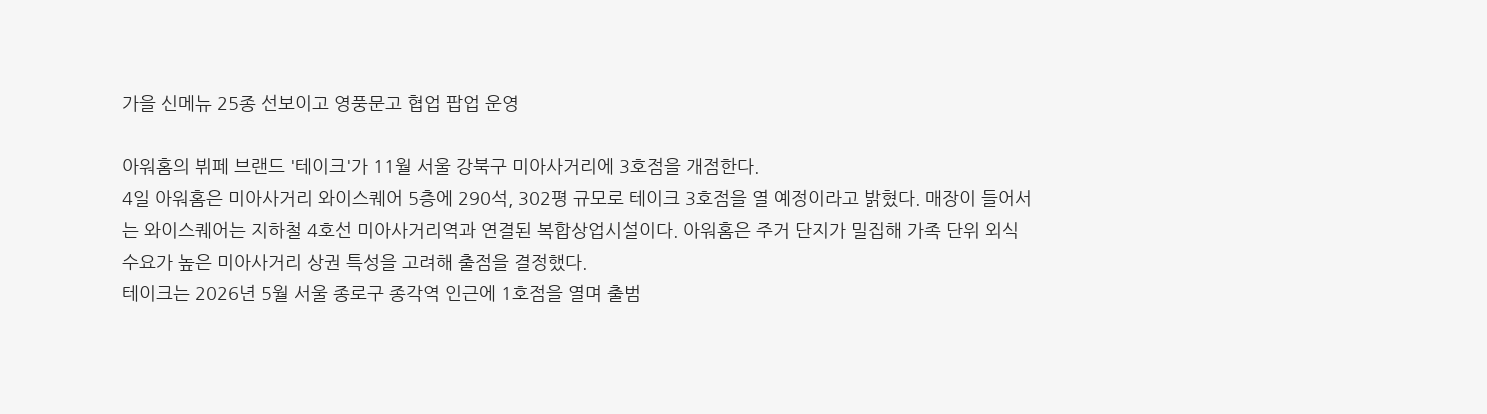가을 신메뉴 25종 선보이고 영풍문고 협업 팝업 운영

아워홈의 뷔페 브랜드 '테이크'가 11월 서울 강북구 미아사거리에 3호점을 개점한다.
4일 아워홈은 미아사거리 와이스퀘어 5층에 290석, 302평 규모로 테이크 3호점을 열 예정이라고 밝혔다. 매장이 들어서는 와이스퀘어는 지하철 4호선 미아사거리역과 연결된 복합상업시설이다. 아워홈은 주거 단지가 밀집해 가족 단위 외식 수요가 높은 미아사거리 상권 특성을 고려해 출점을 결정했다.
테이크는 2026년 5월 서울 종로구 종각역 인근에 1호점을 열며 출범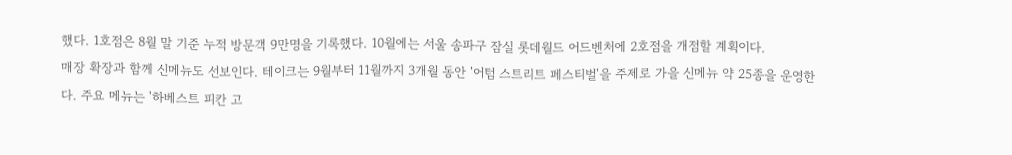했다. 1호점은 8월 말 기준 누적 방문객 9만명을 기록했다. 10월에는 서울 송파구 잠실 롯데월드 어드벤처에 2호점을 개점할 계획이다.
매장 확장과 함께 신메뉴도 선보인다. 테이크는 9월부터 11월까지 3개월 동안 '어텀 스트리트 페스티벌'을 주제로 가을 신메뉴 약 25종을 운영한다. 주요 메뉴는 '하베스트 피칸 고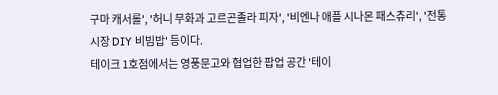구마 캐서롤', '허니 무화과 고르곤졸라 피자', '비엔나 애플 시나몬 패스츄리', '전통시장 DIY 비빔밥' 등이다.
테이크 1호점에서는 영풍문고와 협업한 팝업 공간 '테이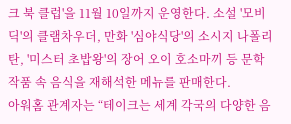크 북 클럽'을 11월 10일까지 운영한다. 소설 '모비 딕'의 클램차우더, 만화 '심야식당'의 소시지 나폴리탄, '미스터 초밥왕'의 장어 오이 호소마끼 등 문학 작품 속 음식을 재해석한 메뉴를 판매한다.
아워홈 관계자는 “테이크는 세계 각국의 다양한 음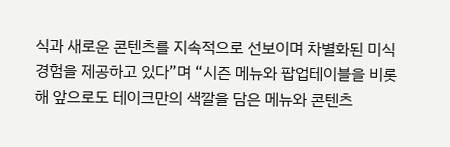식과 새로운 콘텐츠를 지속적으로 선보이며 차별화된 미식 경험을 제공하고 있다”며 “시즌 메뉴와 팝업테이블을 비롯해 앞으로도 테이크만의 색깔을 담은 메뉴와 콘텐츠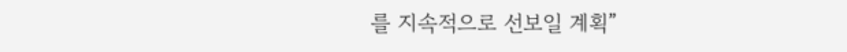를 지속적으로 선보일 계획”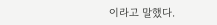이라고 말했다.